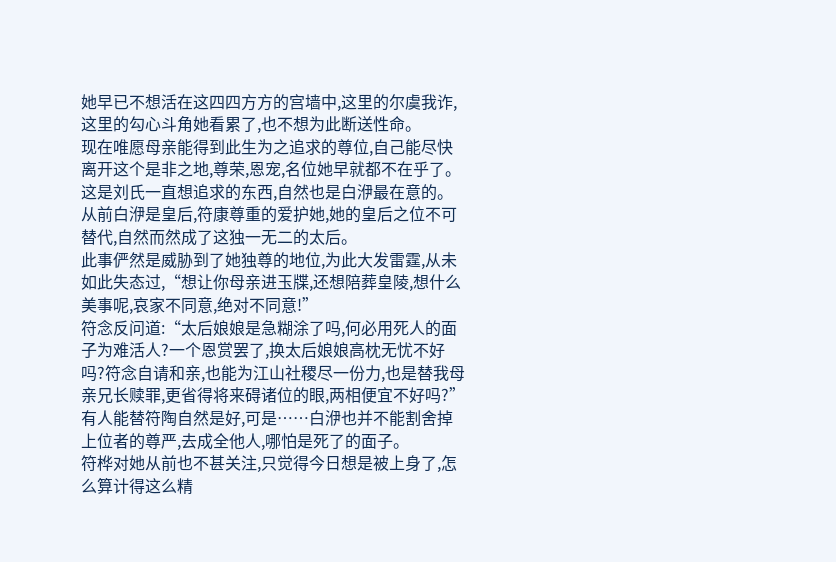她早已不想活在这四四方方的宫墙中,这里的尔虞我诈,这里的勾心斗角她看累了,也不想为此断送性命。
现在唯愿母亲能得到此生为之追求的尊位,自己能尽快离开这个是非之地,尊荣,恩宠,名位她早就都不在乎了。
这是刘氏一直想追求的东西,自然也是白洢最在意的。
从前白洢是皇后,符康尊重的爱护她,她的皇后之位不可替代,自然而然成了这独一无二的太后。
此事俨然是威胁到了她独尊的地位,为此大发雷霆,从未如此失态过,“想让你母亲进玉牒,还想陪葬皇陵,想什么美事呢,哀家不同意,绝对不同意!”
符念反问道:“太后娘娘是急糊涂了吗,何必用死人的面子为难活人?一个恩赏罢了,换太后娘娘高枕无忧不好吗?符念自请和亲,也能为江山社稷尽一份力,也是替我母亲兄长赎罪,更省得将来碍诸位的眼,两相便宜不好吗?”
有人能替符陶自然是好,可是……白洢也并不能割舍掉上位者的尊严,去成全他人,哪怕是死了的面子。
符桦对她从前也不甚关注,只觉得今日想是被上身了,怎么算计得这么精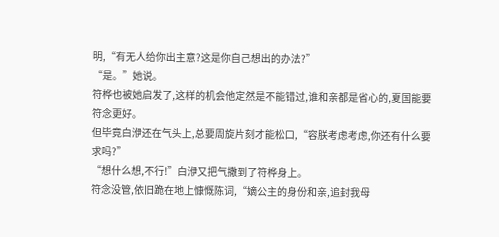明,“有无人给你出主意?这是你自己想出的办法?”
“是。”她说。
符桦也被她启发了,这样的机会他定然是不能错过,谁和亲都是省心的,夏国能要符念更好。
但毕竟白洢还在气头上,总要周旋片刻才能松口,“容朕考虑考虑,你还有什么要求吗?”
“想什么想,不行!”白洢又把气撒到了符桦身上。
符念没管,依旧跪在地上慷慨陈词,“嫡公主的身份和亲,追封我母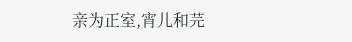亲为正室,宵儿和芫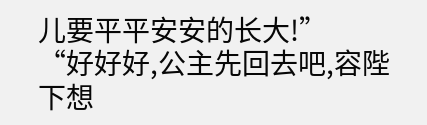儿要平平安安的长大!”
“好好好,公主先回去吧,容陛下想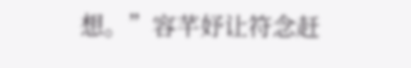想。”容芊妤让符念赶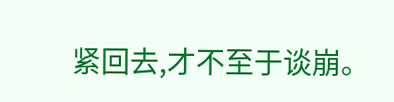紧回去,才不至于谈崩。